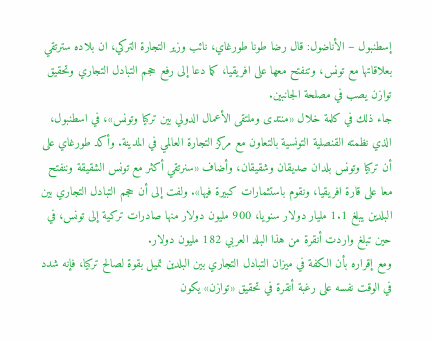إسطنبول – الأناضول: قال رضا طونا طورغاي، نائب وزير التجارة التركي، ان بلاده سترتقي بعلاقاتها مع تونس، وتنفتح معها على افريقيا، كما دعا إلى رفع حجم التبادل التجاري وتحقيق توازن يصب في مصلحة الجانبين.
جاء ذلك في كلمة خلال «منتدى وملتقى الأعمال الدولي بين تركيا وتونس»، في اسطنبول، الذي نظمته القنصلية التونسية بالتعاون مع مركز التجارة العالمي في المدينة. وأكد طورغاي على أن تركيا وتونس بلدان صديقان وشقيقان، وأضاف «سنرتقي أكثر مع تونس الشقيقة وننفتح معا على قارة افريقيا، ونقوم باستثمارات كبيرة فيها». ولفت إلى أن حجم التبادل التجاري بين البلدين يبلغ 1.1 مليار دولار سنويا، 900 مليون دولار منها صادرات تركية إلى تونس، في حين تبلغ واردت أنقرة من هذا البلد العربي 182 مليون دولار.
ومع إقراره بأن الكفة في ميزان التبادل التجاري بين البلدين تميل بقوة لصالح تركيا، فإنه شدد في الوقت نفسه على رغبة أنقرة في تحقيق «توازن» يكون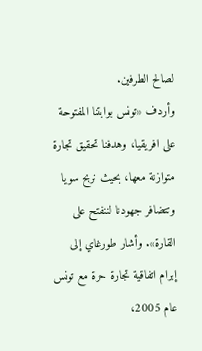لصالح الطرفين.
وأردف «تونس بوابتنا المفتوحة على افريقيا، وهدفنا تحقيق تجارة متوازنة معها، بحيث نربح سويا وتتضافر جهودنا لننفتح على القارة». وأشار طورغاي إلى إبرام اتفاقية تجارة حرة مع تونس عام 2005،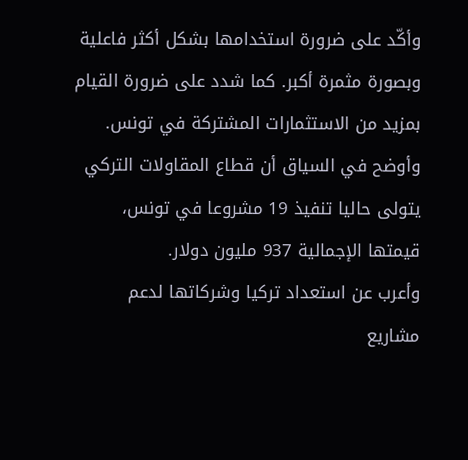وأكّد على ضرورة استخدامها بشكل أكثر فاعلية وبصورة مثمرة أكبر. كما شدد على ضرورة القيام بمزيد من الاستثمارات المشتركة في تونس.
وأوضح في السياق أن قطاع المقاولات التركي يتولى حاليا تنفيذ 19 مشروعا في تونس، قيمتها الإجمالية 937 مليون دولار.
وأعرب عن استعداد تركيا وشركاتها لدعم مشاريع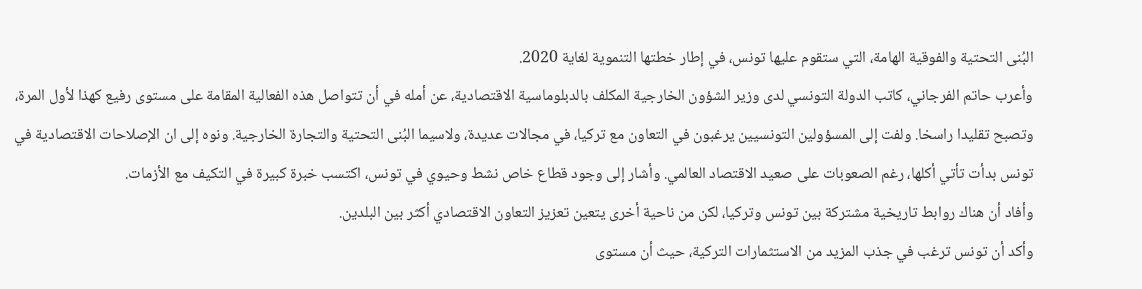البُنى التحتية والفوقية الهامة، التي ستقوم عليها تونس، في إطار خطتها التنموية لغاية 2020.
وأعرب حاتم الفرجاني، كاتب الدولة التونسي لدى وزير الشؤون الخارجية المكلف بالدبلوماسية الاقتصادية، عن أمله في أن تتواصل هذه الفعالية المقامة على مستوى رفيع كهذا لأول المرة، وتصبح تقليدا راسخا. ولفت إلى المسؤولين التونسيين يرغبون في التعاون مع تركيا، في مجالات عديدة، ولاسيما البُنى التحتية والتجارة الخارجية. ونوه إلى ان الإصلاحات الاقتصادية في تونس بدأت تأتي أكلها، رغم الصعوبات على صعيد الاقتصاد العالمي. وأشار إلى وجود قطاع خاص نشط وحيوي في تونس، اكتسب خبرة كبيرة في التكيف مع الأزمات.
وأفاد أن هناك روابط تاريخية مشتركة بين تونس وتركيا، لكن من ناحية أخرى يتعين تعزيز التعاون الاقتصادي أكثر بين البلدين.
وأكد أن تونس ترغب في جذب المزيد من الاستثمارات التركية، حيث أن مستوى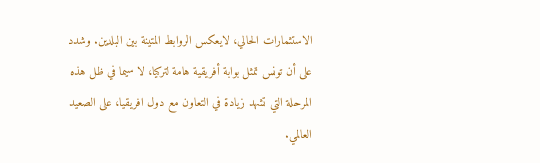الاستثمارات الحالي، لايعكس الروابط المتينة بين البلدين. وشدد على أن تونس تمثل بوابة أفريقية هامة لتركيا، لا سيما في ظل هذه المرحلة التي تشهد زيادة في التعاون مع دول افريقيا، على الصعيد العالمي.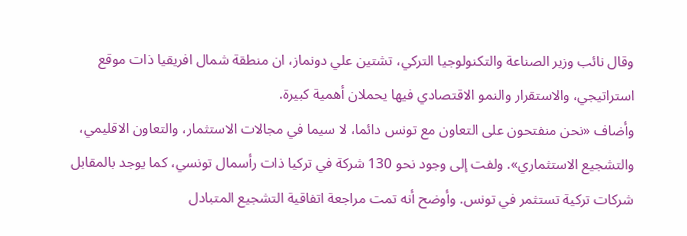وقال نائب وزير الصناعة والتكنولوجيا التركي، تشتين علي دونماز، ان منطقة شمال افريقيا ذات موقع استراتيجي، والاستقرار والنمو الاقتصادي فيها يحملان أهمية كبيرة.
وأضاف «نحن منفتحون على التعاون مع تونس دائما، لا سيما في مجالات الاستثمار، والتعاون الاقليمي، والتشجيع الاستثماري». ولفت إلى وجود نحو 130 شركة في تركيا ذات رأسمال تونسي، كما يوجد بالمقابل شركات تركية تستثمر في تونس. وأوضح أنه تمت مراجعة اتفاقية التشجيع المتبادل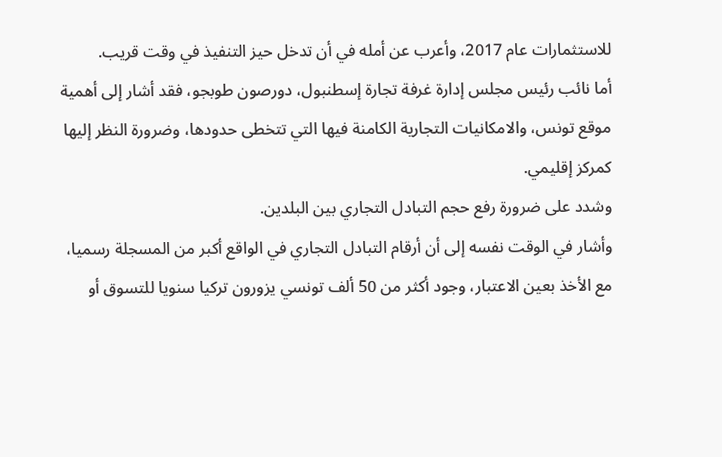للاستثمارات عام 2017، وأعرب عن أمله في أن تدخل حيز التنفيذ في وقت قريب.
أما نائب رئيس مجلس إدارة غرفة تجارة إسطنبول، دورصون طوبجو، فقد أشار إلى أهمية موقع تونس، والامكانيات التجارية الكامنة فيها التي تتخطى حدودها، وضرورة النظر إليها كمركز إقليمي.
وشدد على ضرورة رفع حجم التبادل التجاري بين البلدين.
وأشار في الوقت نفسه إلى أن أرقام التبادل التجاري في الواقع أكبر من المسجلة رسميا، مع الأخذ بعين الاعتبار، وجود أكثر من 50 ألف تونسي يزورون تركيا سنويا للتسوق أو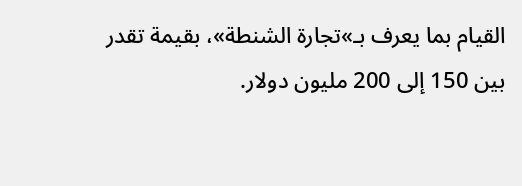القيام بما يعرف بـ»تجارة الشنطة»، بقيمة تقدر بين 150 إلى 200 مليون دولار.